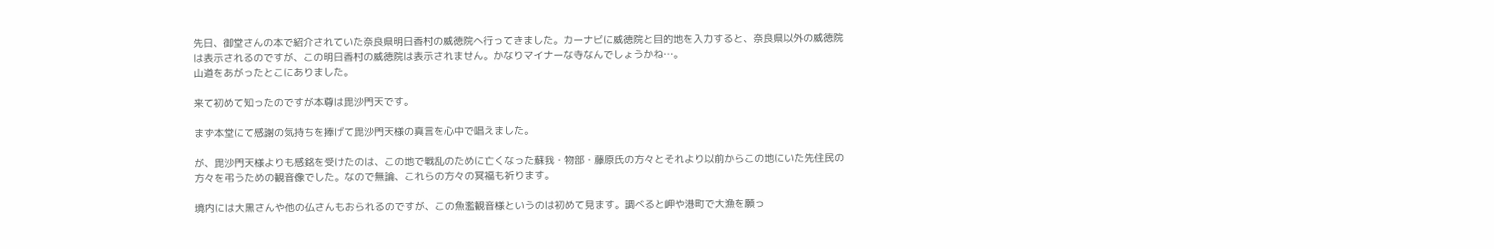先日、御堂さんの本で紹介されていた奈良県明日香村の威徳院へ行ってきました。カーナビに威徳院と目的地を入力すると、奈良県以外の威徳院は表示されるのですが、この明日香村の威徳院は表示されません。かなりマイナーな寺なんでしょうかね…。
山道をあがったとこにありました。

来て初めて知ったのですが本尊は毘沙門天です。

まず本堂にて感謝の気持ちを捧げて毘沙門天様の真言を心中で唱えました。

が、毘沙門天様よりも感銘を受けたのは、この地で戦乱のために亡くなった蘇我・物部・藤原氏の方々とそれより以前からこの地にいた先住民の方々を弔うための観音像でした。なので無論、これらの方々の冥福も祈ります。

境内には大黒さんや他の仏さんもおられるのですが、この魚濫観音様というのは初めて見ます。調べると岬や港町で大漁を願っ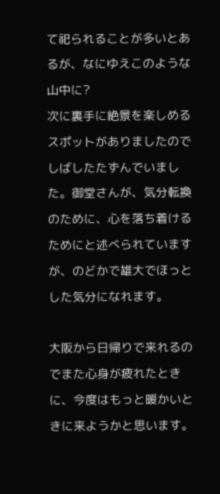て祀られることが多いとあるが、なにゆえこのような山中に?
次に裏手に絶景を楽しめるスポットがありましたのでしばしたたずんでいました。御堂さんが、気分転換のために、心を落ち着けるためにと述べられていますが、のどかで雄大でほっとした気分になれます。

大阪から日帰りで来れるのでまた心身が疲れたときに、今度はもっと暖かいときに来ようかと思います。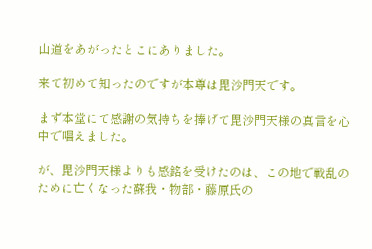山道をあがったとこにありました。

来て初めて知ったのですが本尊は毘沙門天です。

まず本堂にて感謝の気持ちを捧げて毘沙門天様の真言を心中で唱えました。

が、毘沙門天様よりも感銘を受けたのは、この地で戦乱のために亡くなった蘇我・物部・藤原氏の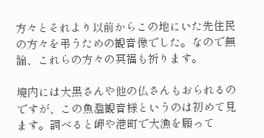方々とそれより以前からこの地にいた先住民の方々を弔うための観音像でした。なので無論、これらの方々の冥福も祈ります。

境内には大黒さんや他の仏さんもおられるのですが、この魚濫観音様というのは初めて見ます。調べると岬や港町で大漁を願って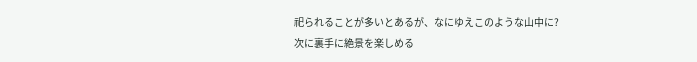祀られることが多いとあるが、なにゆえこのような山中に?
次に裏手に絶景を楽しめる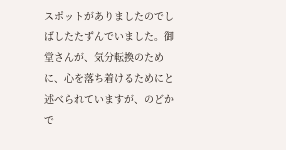スポットがありましたのでしばしたたずんでいました。御堂さんが、気分転換のために、心を落ち着けるためにと述べられていますが、のどかで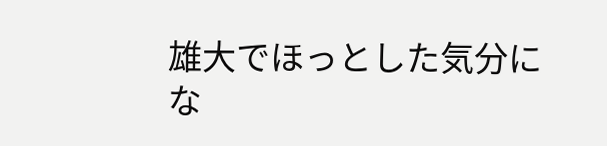雄大でほっとした気分にな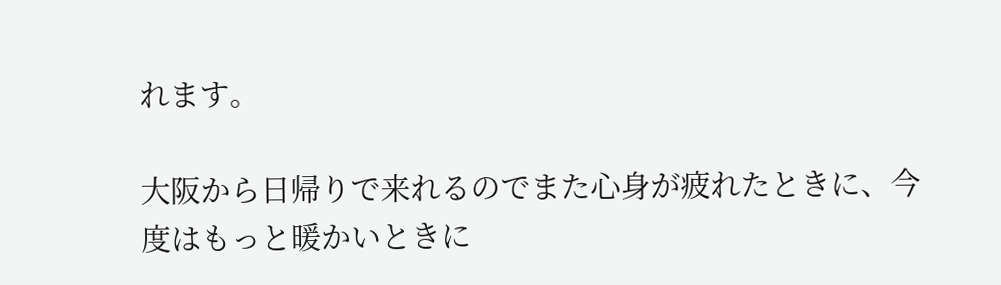れます。

大阪から日帰りで来れるのでまた心身が疲れたときに、今度はもっと暖かいときに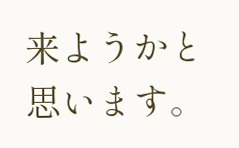来ようかと思います。